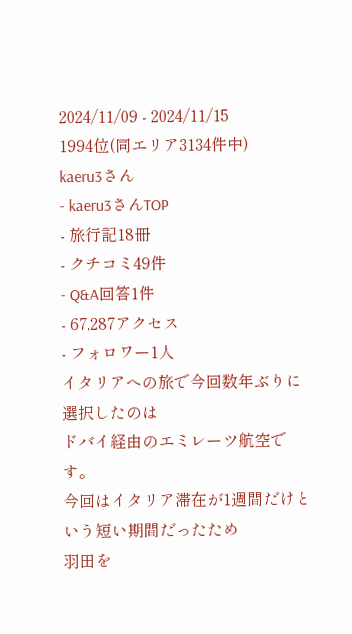2024/11/09 - 2024/11/15
1994位(同エリア3134件中)
kaeru3さん
- kaeru3さんTOP
- 旅行記18冊
- クチコミ49件
- Q&A回答1件
- 67,287アクセス
- フォロワー1人
イタリアへの旅で今回数年ぶりに選択したのは
ドバイ経由のエミレーツ航空です。
今回はイタリア滞在が1週間だけという短い期間だったため
羽田を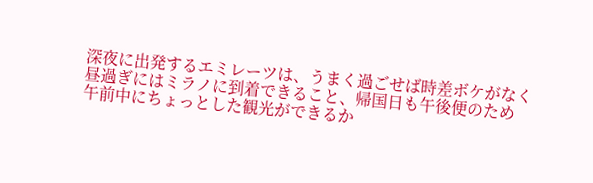深夜に出発するエミレーツは、うまく過ごせば時差ボケがなく
昼過ぎにはミラノに到着できること、帰国日も午後便のため
午前中にちょっとした観光ができるか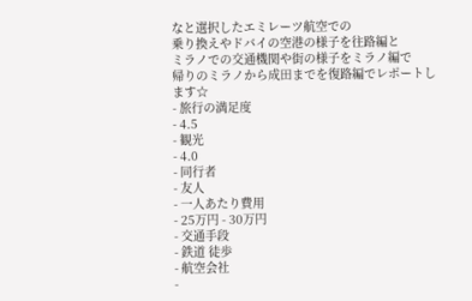なと選択したエミレーツ航空での
乗り換えやドバイの空港の様子を往路編と
ミラノでの交通機関や街の様子をミラノ編で
帰りのミラノから成田までを復路編でレポートします☆
- 旅行の満足度
- 4.5
- 観光
- 4.0
- 同行者
- 友人
- 一人あたり費用
- 25万円 - 30万円
- 交通手段
- 鉄道 徒歩
- 航空会社
-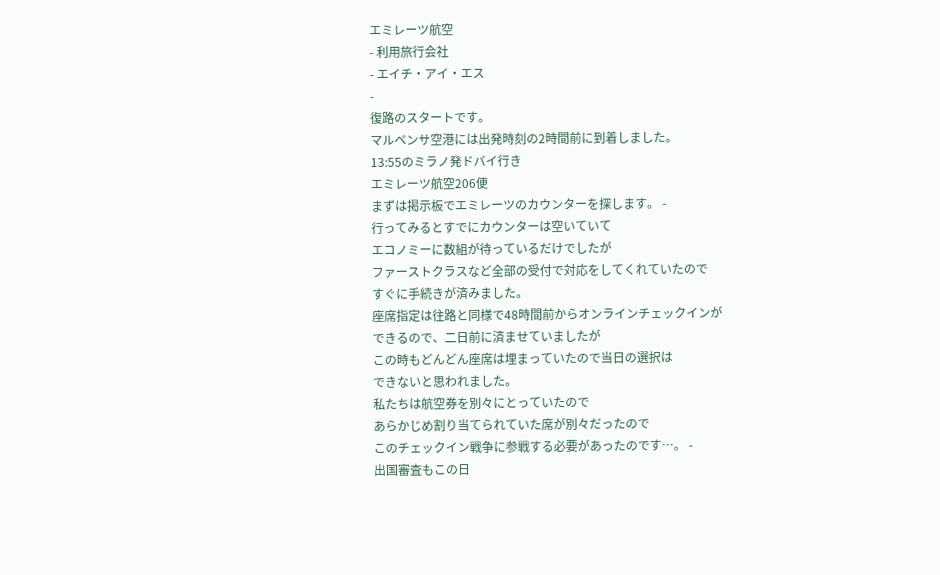エミレーツ航空
- 利用旅行会社
- エイチ・アイ・エス
-
復路のスタートです。
マルペンサ空港には出発時刻の2時間前に到着しました。
13:55のミラノ発ドバイ行き
エミレーツ航空206便
まずは掲示板でエミレーツのカウンターを探します。 -
行ってみるとすでにカウンターは空いていて
エコノミーに数組が待っているだけでしたが
ファーストクラスなど全部の受付で対応をしてくれていたので
すぐに手続きが済みました。
座席指定は往路と同様で48時間前からオンラインチェックインが
できるので、二日前に済ませていましたが
この時もどんどん座席は埋まっていたので当日の選択は
できないと思われました。
私たちは航空券を別々にとっていたので
あらかじめ割り当てられていた席が別々だったので
このチェックイン戦争に参戦する必要があったのです…。 -
出国審査もこの日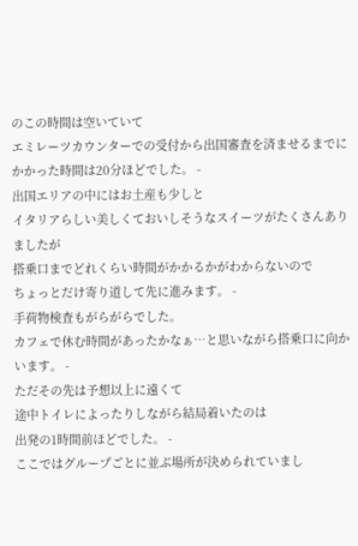のこの時間は空いていて
エミレーツカウンターでの受付から出国審査を済ませるまでに
かかった時間は20分ほどでした。 -
出国エリアの中にはお土産も少しと
イタリアらしい美しくておいしそうなスイーツがたくさんありましたが
搭乗口までどれくらい時間がかかるかがわからないので
ちょっとだけ寄り道して先に進みます。 -
手荷物検査もがらがらでした。
カフェで休む時間があったかなぁ…と思いながら搭乗口に向かいます。 -
ただその先は予想以上に遠くて
途中トイレによったりしながら結局着いたのは
出発の1時間前ほどでした。 -
ここではグループごとに並ぶ場所が決められていまし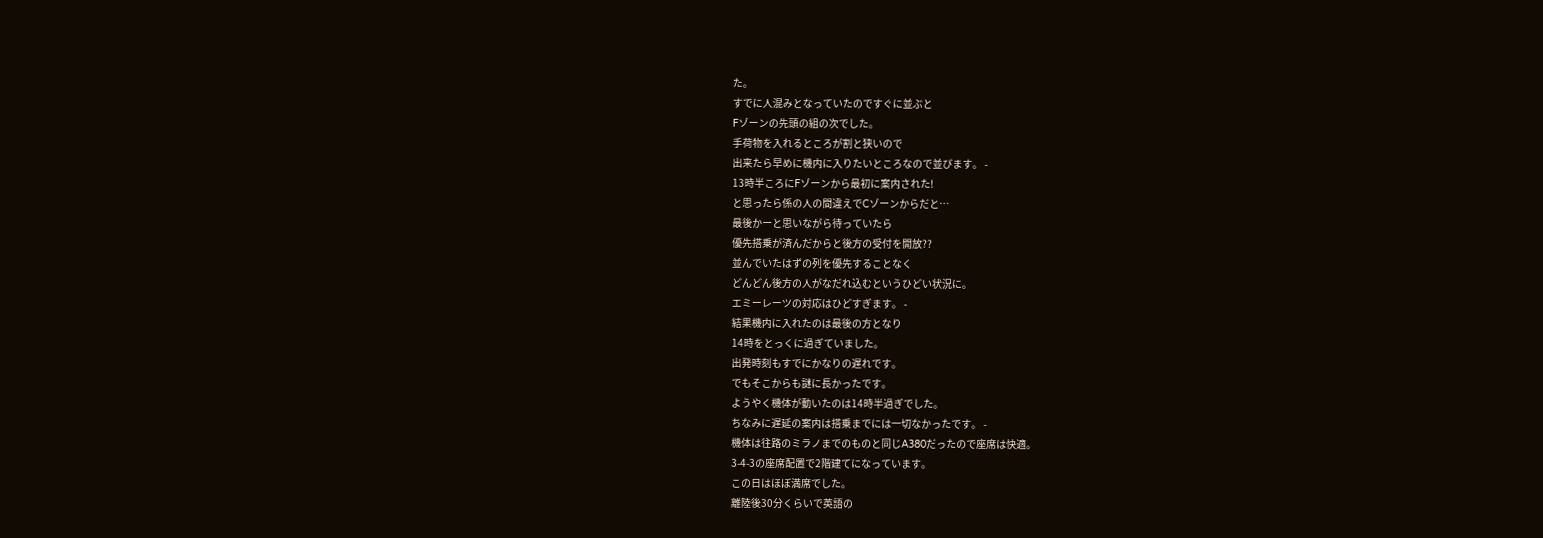た。
すでに人混みとなっていたのですぐに並ぶと
Fゾーンの先頭の組の次でした。
手荷物を入れるところが割と狭いので
出来たら早めに機内に入りたいところなので並びます。 -
13時半ころにFゾーンから最初に案内された!
と思ったら係の人の間違えでCゾーンからだと…
最後かーと思いながら待っていたら
優先搭乗が済んだからと後方の受付を開放??
並んでいたはずの列を優先することなく
どんどん後方の人がなだれ込むというひどい状況に。
エミーレーツの対応はひどすぎます。 -
結果機内に入れたのは最後の方となり
14時をとっくに過ぎていました。
出発時刻もすでにかなりの遅れです。
でもそこからも謎に長かったです。
ようやく機体が動いたのは14時半過ぎでした。
ちなみに遅延の案内は搭乗までには一切なかったです。 -
機体は往路のミラノまでのものと同じA380だったので座席は快適。
3-4-3の座席配置で2階建てになっています。
この日はほぼ満席でした。
離陸後30分くらいで英語の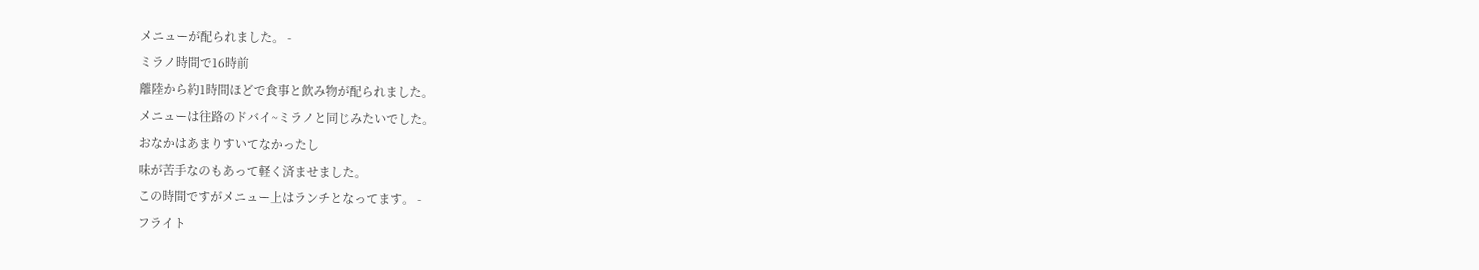メニューが配られました。 -
ミラノ時間で16時前
離陸から約1時間ほどで食事と飲み物が配られました。
メニューは往路のドバイ~ミラノと同じみたいでした。
おなかはあまりすいてなかったし
味が苦手なのもあって軽く済ませました。
この時間ですがメニュー上はランチとなってます。 -
フライト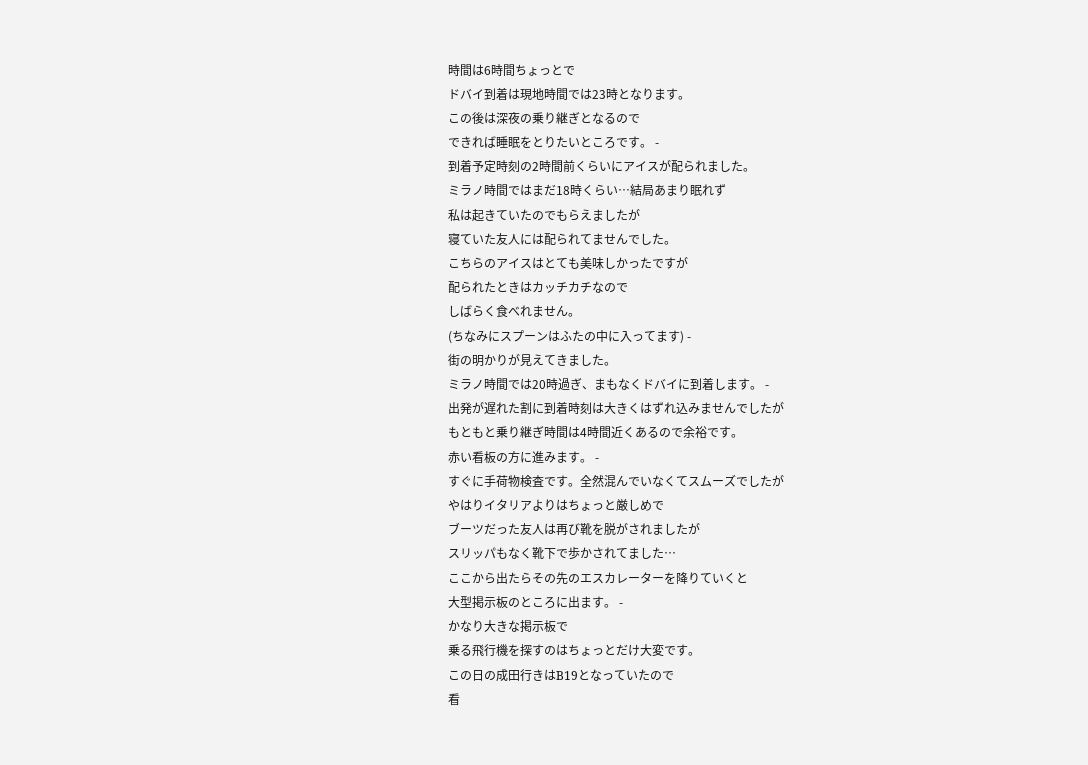時間は6時間ちょっとで
ドバイ到着は現地時間では23時となります。
この後は深夜の乗り継ぎとなるので
できれば睡眠をとりたいところです。 -
到着予定時刻の2時間前くらいにアイスが配られました。
ミラノ時間ではまだ18時くらい…結局あまり眠れず
私は起きていたのでもらえましたが
寝ていた友人には配られてませんでした。
こちらのアイスはとても美味しかったですが
配られたときはカッチカチなので
しばらく食べれません。
(ちなみにスプーンはふたの中に入ってます) -
街の明かりが見えてきました。
ミラノ時間では20時過ぎ、まもなくドバイに到着します。 -
出発が遅れた割に到着時刻は大きくはずれ込みませんでしたが
もともと乗り継ぎ時間は4時間近くあるので余裕です。
赤い看板の方に進みます。 -
すぐに手荷物検査です。全然混んでいなくてスムーズでしたが
やはりイタリアよりはちょっと厳しめで
ブーツだった友人は再び靴を脱がされましたが
スリッパもなく靴下で歩かされてました…
ここから出たらその先のエスカレーターを降りていくと
大型掲示板のところに出ます。 -
かなり大きな掲示板で
乗る飛行機を探すのはちょっとだけ大変です。
この日の成田行きはB19となっていたので
看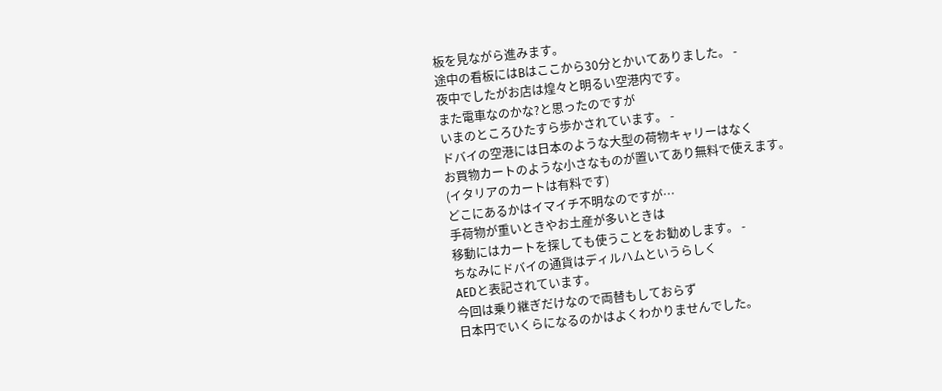板を見ながら進みます。
途中の看板にはBはここから30分とかいてありました。 -
夜中でしたがお店は煌々と明るい空港内です。
また電車なのかな?と思ったのですが
いまのところひたすら歩かされています。 -
ドバイの空港には日本のような大型の荷物キャリーはなく
お買物カートのような小さなものが置いてあり無料で使えます。
(イタリアのカートは有料です)
どこにあるかはイマイチ不明なのですが…
手荷物が重いときやお土産が多いときは
移動にはカートを探しても使うことをお勧めします。 -
ちなみにドバイの通貨はディルハムというらしく
AEDと表記されています。
今回は乗り継ぎだけなので両替もしておらず
日本円でいくらになるのかはよくわかりませんでした。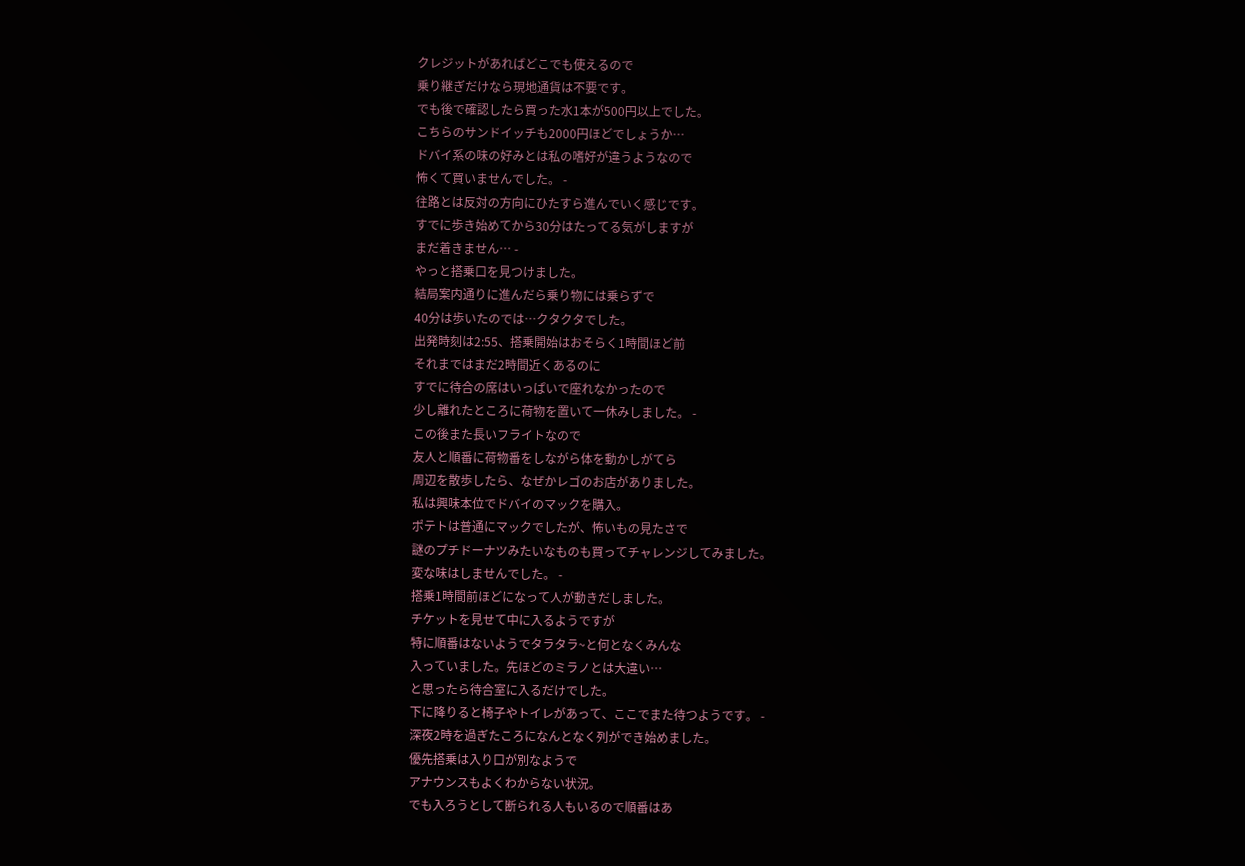クレジットがあればどこでも使えるので
乗り継ぎだけなら現地通貨は不要です。
でも後で確認したら買った水1本が500円以上でした。
こちらのサンドイッチも2000円ほどでしょうか…
ドバイ系の味の好みとは私の嗜好が違うようなので
怖くて買いませんでした。 -
往路とは反対の方向にひたすら進んでいく感じです。
すでに歩き始めてから30分はたってる気がしますが
まだ着きません… -
やっと搭乗口を見つけました。
結局案内通りに進んだら乗り物には乗らずで
40分は歩いたのでは…クタクタでした。
出発時刻は2:55、搭乗開始はおそらく1時間ほど前
それまではまだ2時間近くあるのに
すでに待合の席はいっぱいで座れなかったので
少し離れたところに荷物を置いて一休みしました。 -
この後また長いフライトなので
友人と順番に荷物番をしながら体を動かしがてら
周辺を散歩したら、なぜかレゴのお店がありました。
私は興味本位でドバイのマックを購入。
ポテトは普通にマックでしたが、怖いもの見たさで
謎のプチドーナツみたいなものも買ってチャレンジしてみました。
変な味はしませんでした。 -
搭乗1時間前ほどになって人が動きだしました。
チケットを見せて中に入るようですが
特に順番はないようでタラタラ~と何となくみんな
入っていました。先ほどのミラノとは大違い…
と思ったら待合室に入るだけでした。
下に降りると椅子やトイレがあって、ここでまた待つようです。 -
深夜2時を過ぎたころになんとなく列ができ始めました。
優先搭乗は入り口が別なようで
アナウンスもよくわからない状況。
でも入ろうとして断られる人もいるので順番はあ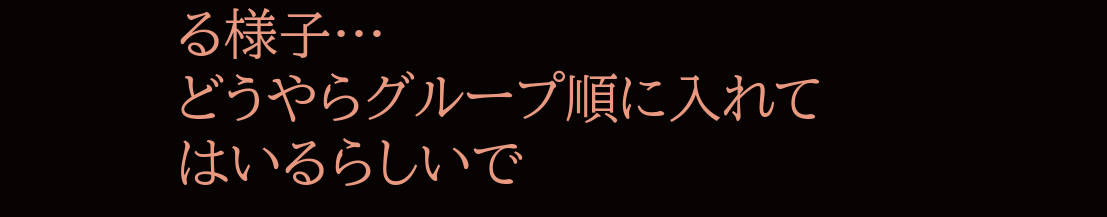る様子…
どうやらグループ順に入れてはいるらしいで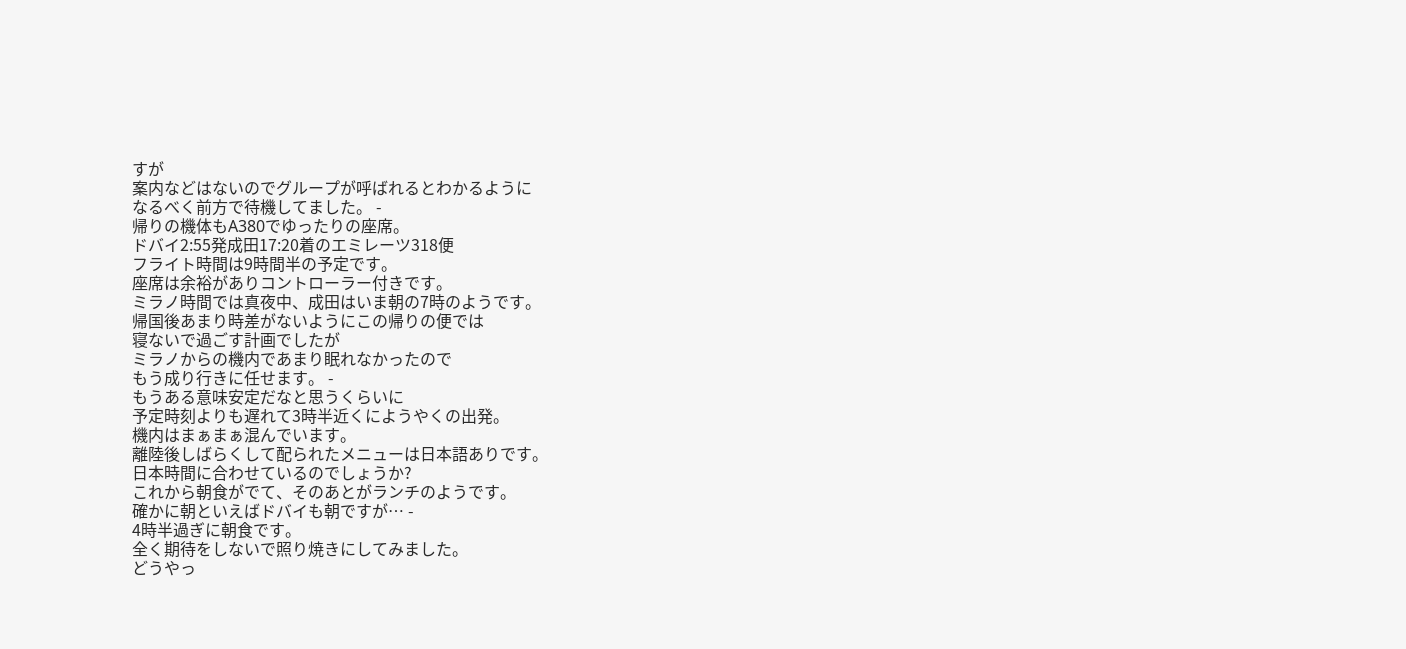すが
案内などはないのでグループが呼ばれるとわかるように
なるべく前方で待機してました。 -
帰りの機体もA380でゆったりの座席。
ドバイ2:55発成田17:20着のエミレーツ318便
フライト時間は9時間半の予定です。
座席は余裕がありコントローラー付きです。
ミラノ時間では真夜中、成田はいま朝の7時のようです。
帰国後あまり時差がないようにこの帰りの便では
寝ないで過ごす計画でしたが
ミラノからの機内であまり眠れなかったので
もう成り行きに任せます。 -
もうある意味安定だなと思うくらいに
予定時刻よりも遅れて3時半近くにようやくの出発。
機内はまぁまぁ混んでいます。
離陸後しばらくして配られたメニューは日本語ありです。
日本時間に合わせているのでしょうか?
これから朝食がでて、そのあとがランチのようです。
確かに朝といえばドバイも朝ですが… -
4時半過ぎに朝食です。
全く期待をしないで照り焼きにしてみました。
どうやっ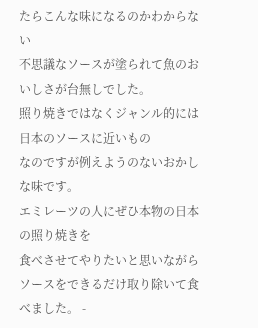たらこんな味になるのかわからない
不思議なソースが塗られて魚のおいしさが台無しでした。
照り焼きではなくジャンル的には日本のソースに近いもの
なのですが例えようのないおかしな味です。
エミレーツの人にぜひ本物の日本の照り焼きを
食べさせてやりたいと思いながら
ソースをできるだけ取り除いて食べました。 -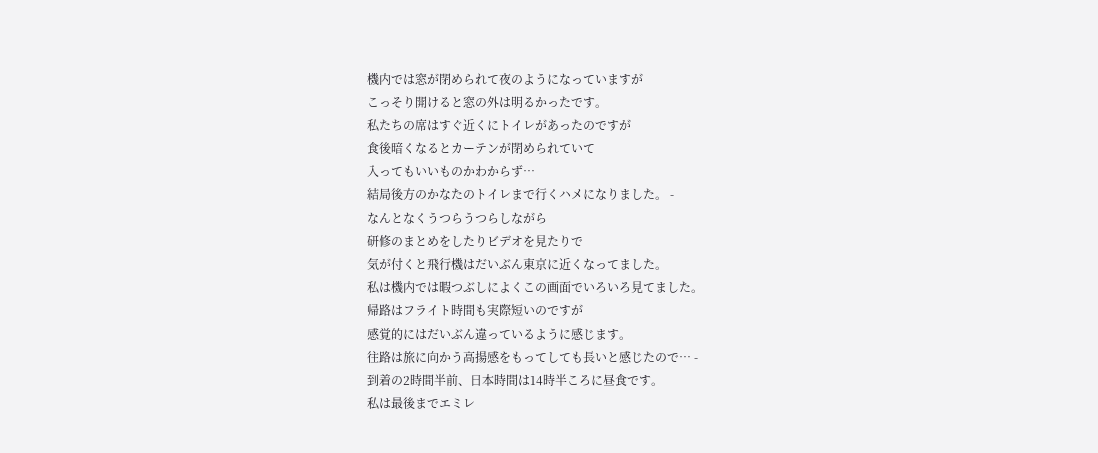機内では窓が閉められて夜のようになっていますが
こっそり開けると窓の外は明るかったです。
私たちの席はすぐ近くにトイレがあったのですが
食後暗くなるとカーテンが閉められていて
入ってもいいものかわからず…
結局後方のかなたのトイレまで行くハメになりました。 -
なんとなくうつらうつらしながら
研修のまとめをしたりビデオを見たりで
気が付くと飛行機はだいぶん東京に近くなってました。
私は機内では暇つぶしによくこの画面でいろいろ見てました。
帰路はフライト時間も実際短いのですが
感覚的にはだいぶん違っているように感じます。
往路は旅に向かう高揚感をもってしても長いと感じたので… -
到着の2時間半前、日本時間は14時半ころに昼食です。
私は最後までエミレ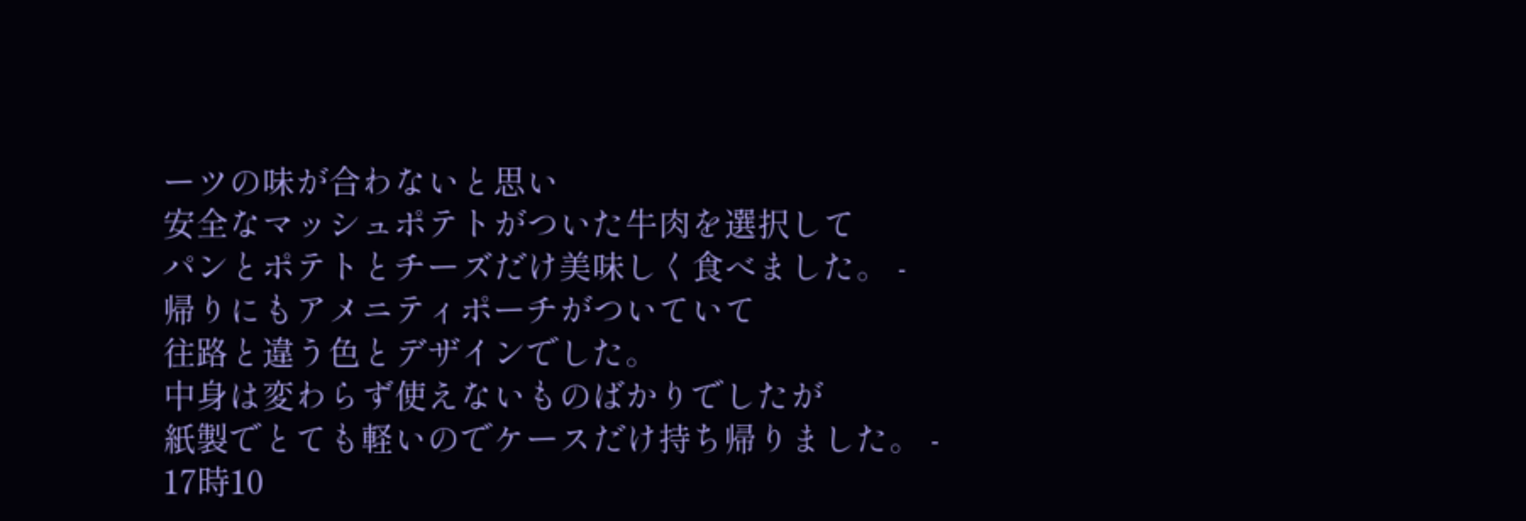ーツの味が合わないと思い
安全なマッシュポテトがついた牛肉を選択して
パンとポテトとチーズだけ美味しく食べました。 -
帰りにもアメニティポーチがついていて
往路と違う色とデザインでした。
中身は変わらず使えないものばかりでしたが
紙製でとても軽いのでケースだけ持ち帰りました。 -
17時10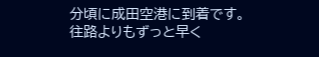分頃に成田空港に到着です。
往路よりもずっと早く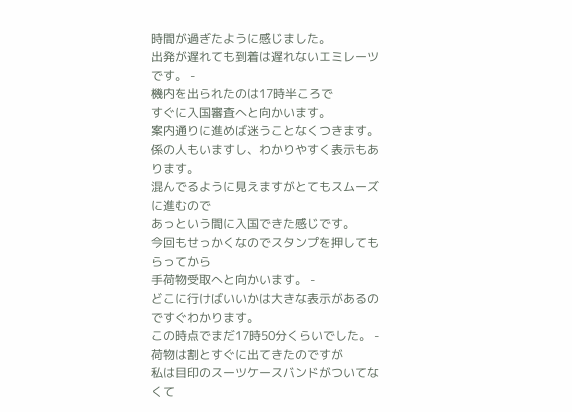時間が過ぎたように感じました。
出発が遅れても到着は遅れないエミレーツです。 -
機内を出られたのは17時半ころで
すぐに入国審査へと向かいます。
案内通りに進めば迷うことなくつきます。
係の人もいますし、わかりやすく表示もあります。
混んでるように見えますがとてもスムーズに進むので
あっという間に入国できた感じです。
今回もせっかくなのでスタンプを押してもらってから
手荷物受取へと向かいます。 -
どこに行けばいいかは大きな表示があるのですぐわかります。
この時点でまだ17時50分くらいでした。 -
荷物は割とすぐに出てきたのですが
私は目印のスーツケースバンドがついてなくて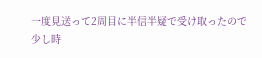一度見送って2周目に半信半疑で受け取ったので
少し時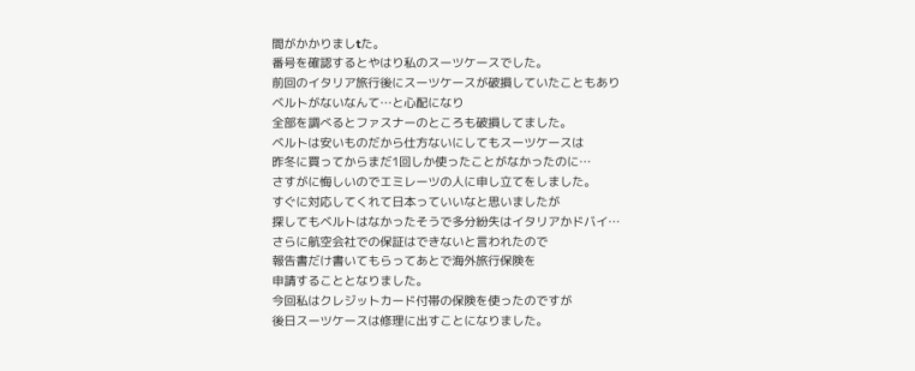間がかかりましtた。
番号を確認するとやはり私のスーツケースでした。
前回のイタリア旅行後にスーツケースが破損していたこともあり
ベルトがないなんて…と心配になり
全部を調べるとファスナーのところも破損してました。
ベルトは安いものだから仕方ないにしてもスーツケースは
昨冬に買ってからまだ1回しか使ったことがなかったのに…
さすがに悔しいのでエミレーツの人に申し立てをしました。
すぐに対応してくれて日本っていいなと思いましたが
探してもベルトはなかったそうで多分紛失はイタリアかドバイ…
さらに航空会社での保証はできないと言われたので
報告書だけ書いてもらってあとで海外旅行保険を
申請することとなりました。
今回私はクレジットカード付帯の保険を使ったのですが
後日スーツケースは修理に出すことになりました。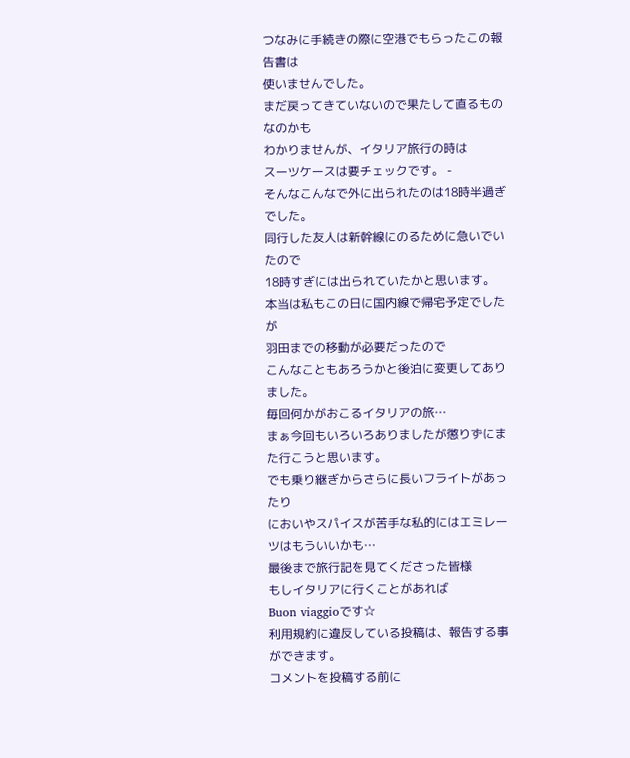つなみに手続きの際に空港でもらったこの報告書は
使いませんでした。
まだ戻ってきていないので果たして直るものなのかも
わかりませんが、イタリア旅行の時は
スーツケースは要チェックです。 -
そんなこんなで外に出られたのは18時半過ぎでした。
同行した友人は新幹線にのるために急いでいたので
18時すぎには出られていたかと思います。
本当は私もこの日に国内線で帰宅予定でしたが
羽田までの移動が必要だったので
こんなこともあろうかと後泊に変更してありました。
毎回何かがおこるイタリアの旅…
まぁ今回もいろいろありましたが懲りずにまた行こうと思います。
でも乗り継ぎからさらに長いフライトがあったり
においやスパイスが苦手な私的にはエミレーツはもういいかも…
最後まで旅行記を見てくださった皆様
もしイタリアに行くことがあれば
Buon viaggioです☆
利用規約に違反している投稿は、報告する事ができます。
コメントを投稿する前に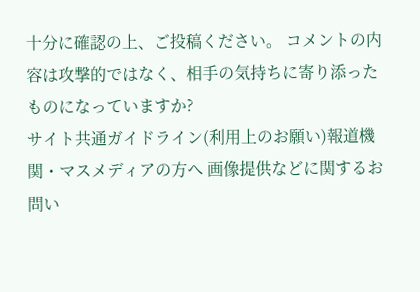十分に確認の上、ご投稿ください。 コメントの内容は攻撃的ではなく、相手の気持ちに寄り添ったものになっていますか?
サイト共通ガイドライン(利用上のお願い)報道機関・マスメディアの方へ 画像提供などに関するお問い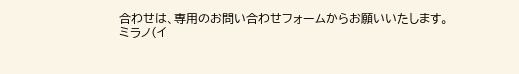合わせは、専用のお問い合わせフォームからお願いいたします。
ミラノ(イ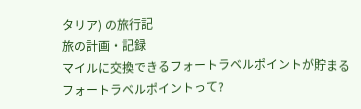タリア) の旅行記
旅の計画・記録
マイルに交換できるフォートラベルポイントが貯まる
フォートラベルポイントって?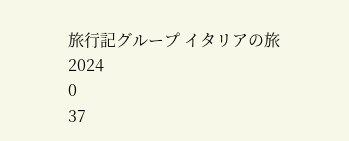旅行記グループ イタリアの旅2024
0
37